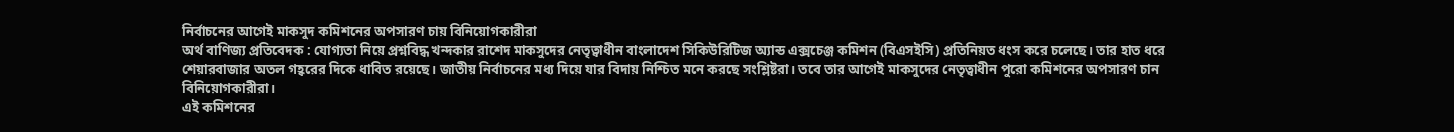নির্বাচনের আগেই মাকসুদ কমিশনের অপসারণ চায় বিনিয়োগকারীরা
অর্থ বাণিজ্য প্রতিবেদক : যোগ্যতা নিয়ে প্রশ্নবিদ্ধ খন্দকার রাশেদ মাকসুদের নেতৃত্বাধীন বাংলাদেশ সিকিউরিটিজ অ্যান্ড এক্সচেঞ্জ কমিশন (বিএসইসি) প্রতিনিয়ত ধংস করে চলেছে। তার হাত ধরে শেয়ারবাজার অতল গহ্বরের দিকে ধাবিত রয়েছে। জাতীয় নির্বাচনের মধ্য দিয়ে যার বিদায় নিশ্চিত মনে করছে সংশ্লিষ্টরা। তবে তার আগেই মাকসুদের নেতৃত্বাধীন পুরো কমিশনের অপসারণ চান বিনিয়োগকারীরা।
এই কমিশনের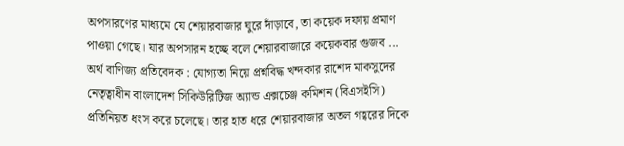অপসারণের মাধ্যমে যে শেয়ারবাজার ঘুরে দাঁড়াবে, তা কয়েক দফায় প্রমাণ পাওয়া গেছে। যার অপসারন হচ্ছে বলে শেয়ারবাজারে কয়েকবার গুজব ...
অর্থ বাণিজ্য প্রতিবেদক : যোগ্যতা নিয়ে প্রশ্নবিদ্ধ খন্দকার রাশেদ মাকসুদের নেতৃত্বাধীন বাংলাদেশ সিকিউরিটিজ অ্যান্ড এক্সচেঞ্জ কমিশন (বিএসইসি) প্রতিনিয়ত ধংস করে চলেছে। তার হাত ধরে শেয়ারবাজার অতল গহ্বরের দিকে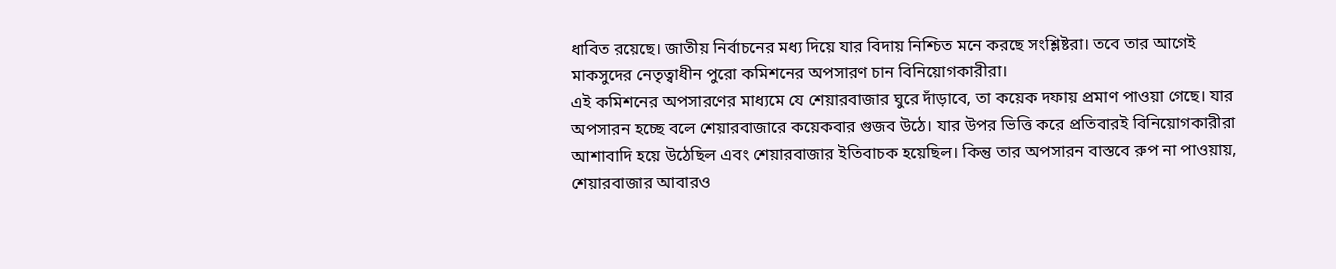ধাবিত রয়েছে। জাতীয় নির্বাচনের মধ্য দিয়ে যার বিদায় নিশ্চিত মনে করছে সংশ্লিষ্টরা। তবে তার আগেই মাকসুদের নেতৃত্বাধীন পুরো কমিশনের অপসারণ চান বিনিয়োগকারীরা।
এই কমিশনের অপসারণের মাধ্যমে যে শেয়ারবাজার ঘুরে দাঁড়াবে, তা কয়েক দফায় প্রমাণ পাওয়া গেছে। যার অপসারন হচ্ছে বলে শেয়ারবাজারে কয়েকবার গুজব উঠে। যার উপর ভিত্তি করে প্রতিবারই বিনিয়োগকারীরা আশাবাদি হয়ে উঠেছিল এবং শেয়ারবাজার ইতিবাচক হয়েছিল। কিন্তু তার অপসারন বাস্তবে রুপ না পাওয়ায়, শেয়ারবাজার আবারও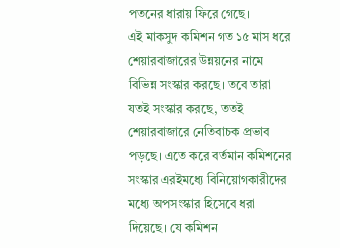পতনের ধারায় ফিরে গেছে।
এই মাকসুদ কমিশন গত ১৫ মাস ধরে শেয়ারবাজারের উন্নয়নের নামে বিভিন্ন সংস্কার করছে। তবে তারা যতই সংস্কার করছে, ততই শেয়ারবাজারে নেতিবাচক প্রভাব পড়ছে। এতে করে বর্তমান কমিশনের সংস্কার এরইমধ্যে বিনিয়োগকারীদের মধ্যে অপসংস্কার হিসেবে ধরা দিয়েছে। যে কমিশন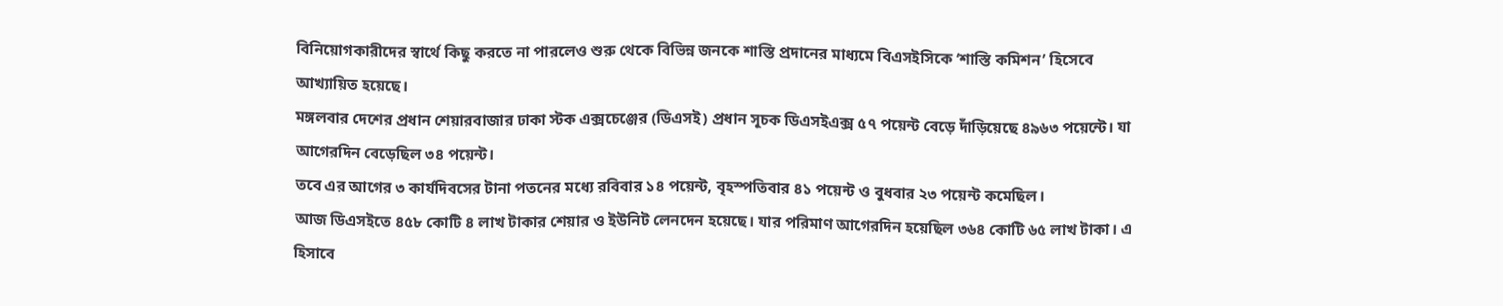বিনিয়োগকারীদের স্বার্থে কিছু করতে না পারলেও শুরু থেকে বিভিন্ন জনকে শাস্তি প্রদানের মাধ্যমে বিএসইসিকে ‘শাস্তি কমিশন’ হিসেবে আখ্যায়িত হয়েছে।
মঙ্গলবার দেশের প্রধান শেয়ারবাজার ঢাকা স্টক এক্সচেঞ্জের (ডিএসই) প্রধান সূচক ডিএসইএক্স ৫৭ পয়েন্ট বেড়ে দাঁড়িয়েছে ৪৯৬৩ পয়েন্টে। যা আগেরদিন বেড়েছিল ৩৪ পয়েন্ট।
তবে এর আগের ৩ কার্যদিবসের টানা পতনের মধ্যে রবিবার ১৪ পয়েন্ট, বৃহস্পতিবার ৪১ পয়েন্ট ও বুধবার ২৩ পয়েন্ট কমেছিল।
আজ ডিএসইতে ৪৫৮ কোটি ৪ লাখ টাকার শেয়ার ও ইউনিট লেনদেন হয়েছে। যার পরিমাণ আগেরদিন হয়েছিল ৩৬৪ কোটি ৬৫ লাখ টাকা। এ হিসাবে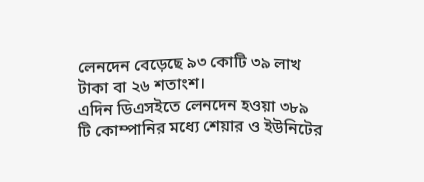লেনদেন বেড়েছে ৯৩ কোটি ৩৯ লাখ টাকা বা ২৬ শতাংশ।
এদিন ডিএসইতে লেনদেন হওয়া ৩৮৯ টি কোম্পানির মধ্যে শেয়ার ও ইউনিটের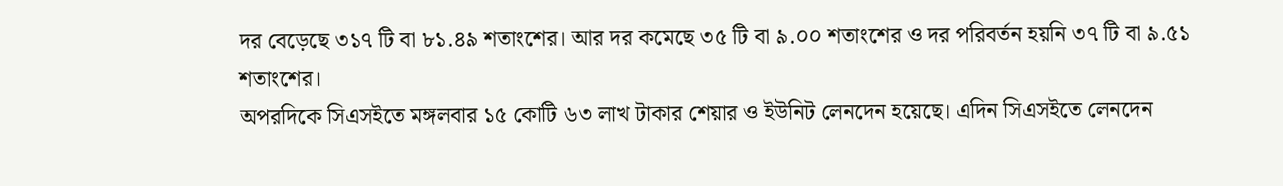দর বেড়েছে ৩১৭ টি বা ৮১.৪৯ শতাংশের। আর দর কমেছে ৩৫ টি বা ৯.০০ শতাংশের ও দর পরিবর্তন হয়নি ৩৭ টি বা ৯.৫১ শতাংশের।
অপরদিকে সিএসইতে মঙ্গলবার ১৫ কোটি ৬৩ লাখ টাকার শেয়ার ও ইউনিট লেনদেন হয়েছে। এদিন সিএসইতে লেনদেন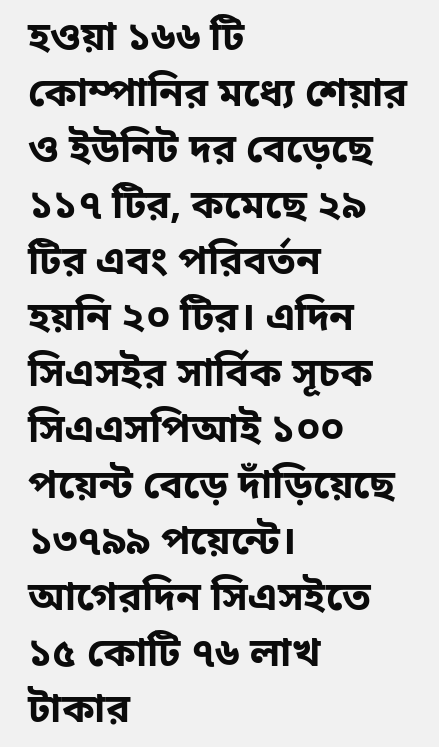হওয়া ১৬৬ টি কোম্পানির মধ্যে শেয়ার ও ইউনিট দর বেড়েছে ১১৭ টির, কমেছে ২৯ টির এবং পরিবর্তন হয়নি ২০ টির। এদিন সিএসইর সার্বিক সূচক সিএএসপিআই ১০০ পয়েন্ট বেড়ে দাঁড়িয়েছে ১৩৭৯৯ পয়েন্টে।
আগেরদিন সিএসইতে ১৫ কোটি ৭৬ লাখ টাকার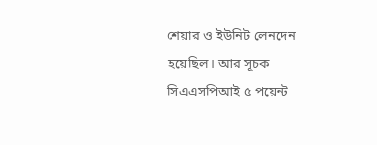শেয়ার ও ইউনিট লেনদেন হয়েছিল। আর সূচক সিএএসপিআই ৫ পয়েন্ট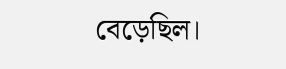বেড়েছিল।